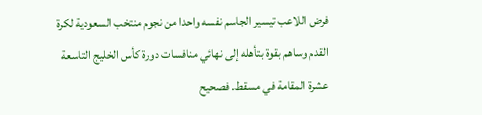فرض اللاعب تيسير الجاسم نفسه واحدا من نجوم منتخب السعودية لكرة القدم وساهم بقوة بتأهله إلى نهائي منافسات دورة كأس الخليج التاسعة عشرة المقامة في مسقط. فصحيح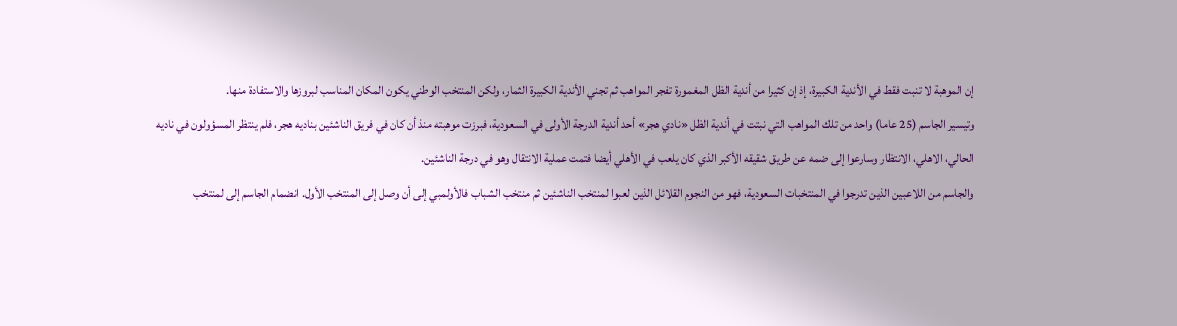إن الموهبة لا تنبت فقط في الأندية الكبيرة، إذ إن كثيرا من أندية الظل المغمورة تفجر المواهب ثم تجني الأندية الكبيرة الثمار، ولكن المنتخب الوطني يكون المكان المناسب لبروزها والاستفادة منها.
وتيسير الجاسم (25 عاما) واحد من تلك المواهب التي نبتت في أندية الظل «نادي هجر» أحد أندية الدرجة الأولى في السعودية، فبرزت موهبته منذ أن كان في فريق الناشئين بناديه هجر، فلم ينتظر المسؤولون في ناديه الحالي، الاهلي، الانتظار وسارعوا إلى ضمه عن طريق شقيقه الأكبر الذي كان يلعب في الأهلي أيضا فتمت عملية الانتقال وهو في درجة الناشئين.
والجاسم من اللاعبين الذين تدرجوا في المنتخبات السعودية، فهو من النجوم القلائل الذين لعبوا لمنتخب الناشئين ثم منتخب الشباب فالأولمبي إلى أن وصل إلى المنتخب الأول. انضمام الجاسم إلى لمنتخب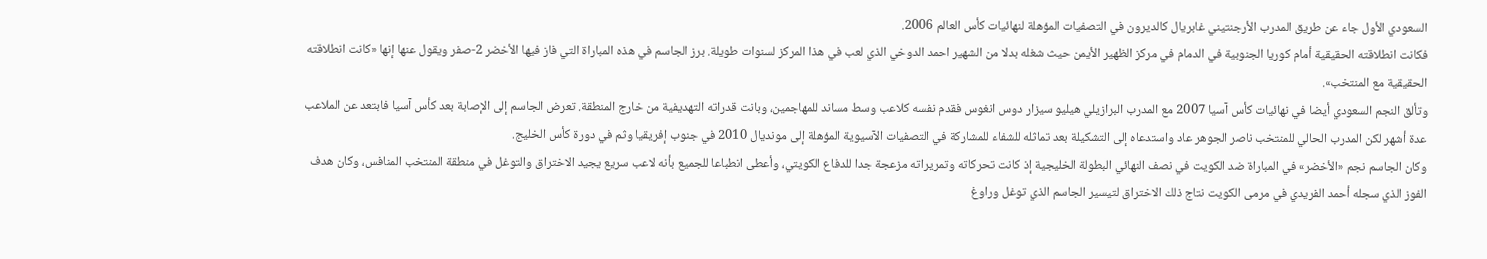السعودي الأول جاء عن طريق المدرب الأرجنتيني غابريال كالديرون في التصفيات المؤهلة لنهائيات كأس العالم 2006.
فكانت انطلاقته الحقيقية أمام كوريا الجنوبية في الدمام في مركز الظهير الأيمن حيث شغله بدلا من الشهير احمد الدوخي الذي لعب في هذا المركز لسنوات طويلة. برز الجاسم في هذه المباراة التي فاز فيها الأخضر 2-صفر ويقول عنها إنها «كانت انطلاقته الحقيقية مع المنتخب».
وتألق النجم السعودي أيضا في نهائيات كأس آسيا 2007 مع المدرب البرازيلي هيليو سيزار دوس انغوس فقدم نفسه كلاعب وسط مساند للمهاجمين، وبانت قدراته التهديفية من خارج المنطقة. تعرض الجاسم إلى الإصابة بعد كأس آسيا فابتعد عن الملاعب عدة أشهر لكن المدرب الحالي للمنتخب ناصر الجوهر عاد واستدعاه إلى التشكيلة بعد تماثله للشفاء للمشاركة في التصفيات الآسيوية المؤهلة إلى مونديال 2010 في جنوب إفريقيا وثم في دورة كأس الخليج.
وكان الجاسم نجم «الأخضر» في المباراة ضد الكويت في نصف النهائي البطولة الخليجية إذ كانت تحركاته وتمريراته مزعجة جدا للدفاع الكويتي، وأعطى انطباعا للجميع بأنه لاعب سريع يجيد الاختراق والتوغل في منطقة المنتخب المنافس، وكان هدف الفوز الذي سجله أحمد الفريدي في مرمى الكويت نتاج ذلك الاختراق لتيسير الجاسم الذي توغل وراوغ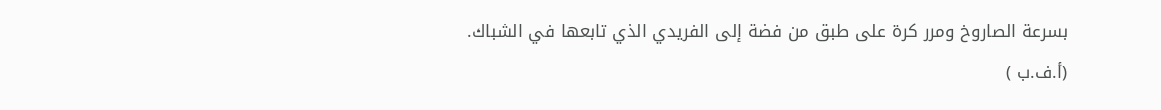بسرعة الصاروخ ومرر كرة على طبق من فضة إلى الفريدي الذي تابعها في الشباك.
(أ.ف.ب )